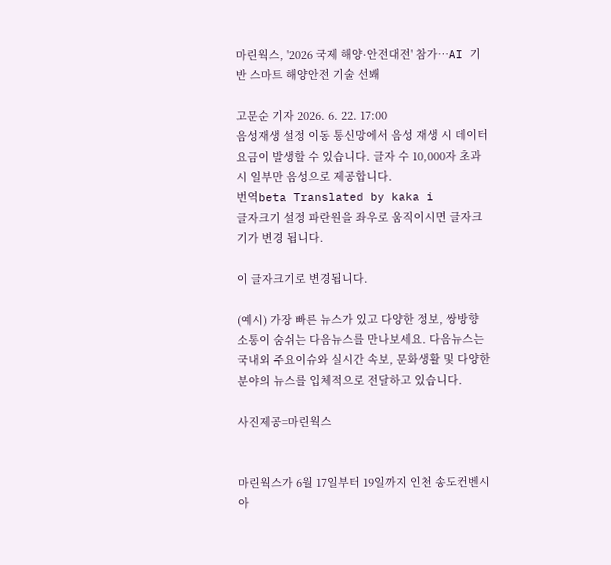마린웍스, '2026 국제 해양·안전대전' 참가…AI 기반 스마트 해양안전 기술 선봬

고문순 기자 2026. 6. 22. 17:00
음성재생 설정 이동 통신망에서 음성 재생 시 데이터 요금이 발생할 수 있습니다. 글자 수 10,000자 초과 시 일부만 음성으로 제공합니다.
번역beta Translated by kaka i
글자크기 설정 파란원을 좌우로 움직이시면 글자크기가 변경 됩니다.

이 글자크기로 변경됩니다.

(예시) 가장 빠른 뉴스가 있고 다양한 정보, 쌍방향 소통이 숨쉬는 다음뉴스를 만나보세요. 다음뉴스는 국내외 주요이슈와 실시간 속보, 문화생활 및 다양한 분야의 뉴스를 입체적으로 전달하고 있습니다.

사진제공=마린웍스


마린웍스가 6월 17일부터 19일까지 인천 송도컨벤시아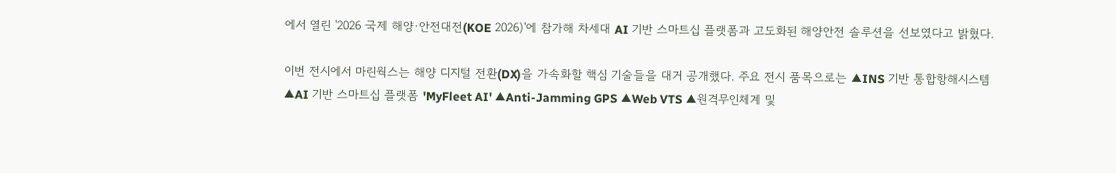에서 열린 '2026 국제 해양·안전대전(KOE 2026)'에 참가해 차세대 AI 기반 스마트십 플랫폼과 고도화된 해양안전 솔루션을 선보였다고 밝혔다.

이번 전시에서 마린웍스는 해양 디지털 전환(DX)을 가속화할 핵심 기술들을 대거 공개했다. 주요 전시 품목으로는 ▲INS 기반 통합항해시스템 ▲AI 기반 스마트십 플랫폼 'MyFleet AI' ▲Anti-Jamming GPS ▲Web VTS ▲원격무인체계 및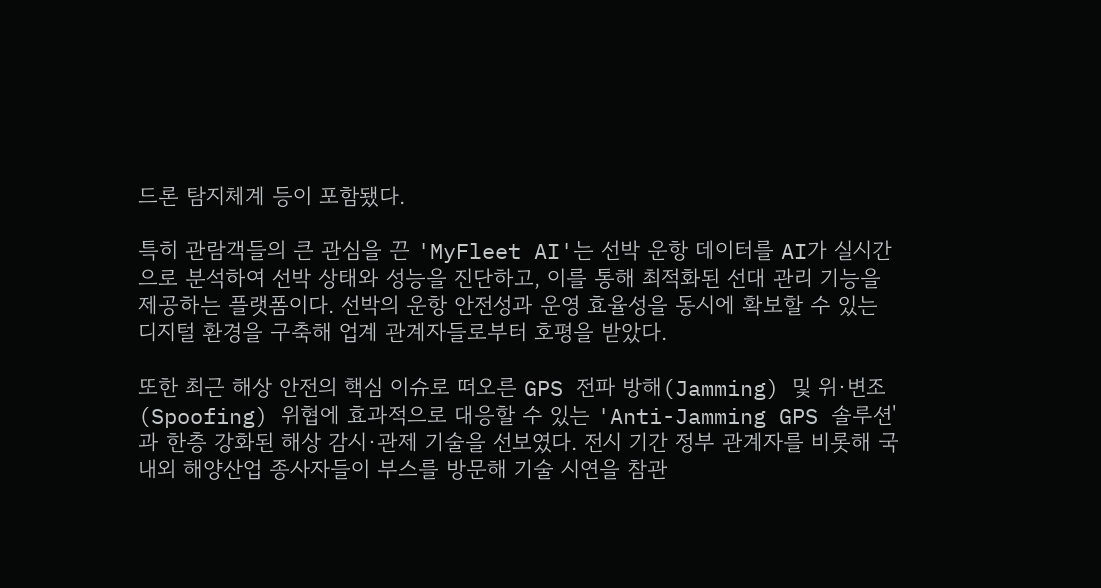드론 탐지체계 등이 포함됐다.

특히 관람객들의 큰 관심을 끈 'MyFleet AI'는 선박 운항 데이터를 AI가 실시간으로 분석하여 선박 상태와 성능을 진단하고, 이를 통해 최적화된 선대 관리 기능을 제공하는 플랫폼이다. 선박의 운항 안전성과 운영 효율성을 동시에 확보할 수 있는 디지털 환경을 구축해 업계 관계자들로부터 호평을 받았다.

또한 최근 해상 안전의 핵심 이슈로 떠오른 GPS 전파 방해(Jamming) 및 위·변조(Spoofing) 위협에 효과적으로 대응할 수 있는 'Anti-Jamming GPS 솔루션'과 한층 강화된 해상 감시·관제 기술을 선보였다. 전시 기간 정부 관계자를 비롯해 국내외 해양산업 종사자들이 부스를 방문해 기술 시연을 참관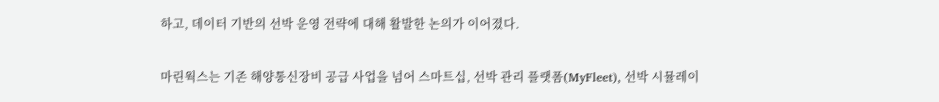하고, 데이터 기반의 선박 운영 전략에 대해 활발한 논의가 이어졌다.

마린웍스는 기존 해양통신장비 공급 사업을 넘어 스마트십, 선박 관리 플랫폼(MyFleet), 선박 시뮬레이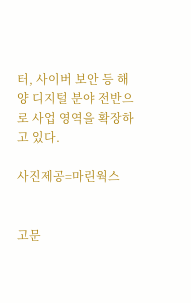터, 사이버 보안 등 해양 디지털 분야 전반으로 사업 영역을 확장하고 있다.

사진제공=마린웍스


고문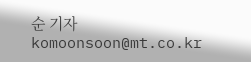순 기자 komoonsoon@mt.co.kr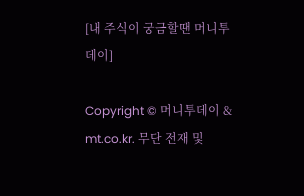[내 주식이 궁금할땐 머니투데이]

Copyright © 머니투데이 & mt.co.kr. 무단 전재 및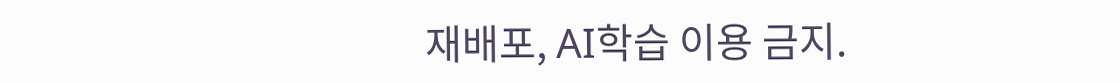재배포, AI학습 이용 금지.